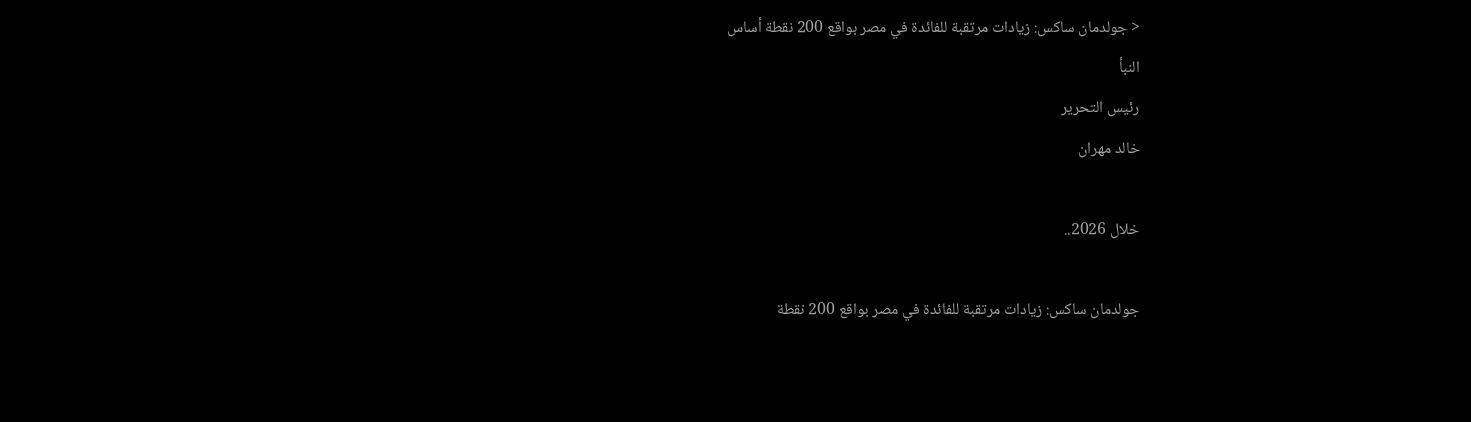< جولدمان ساكس: زيادات مرتقبة للفائدة في مصر بواقع 200 نقطة أساس
النبأ
رئيس التحرير
خالد مهران

خلال 2026..

جولدمان ساكس: زيادات مرتقبة للفائدة في مصر بواقع 200 نقطة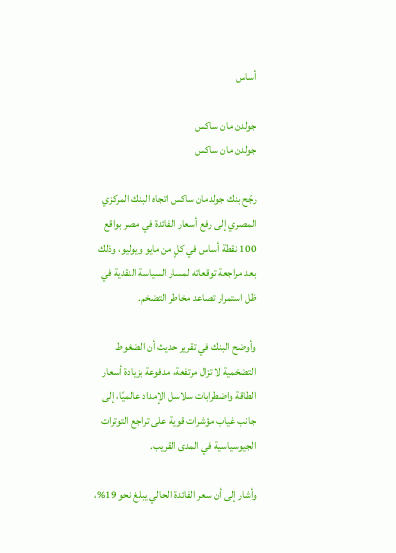أساس

جولدن مان ساكس
جولدن مان ساكس

رجّح بنك جولدمان ساكس اتجاه البنك المركزي المصري إلى رفع أسعار الفائدة في مصر بواقع 100 نقطة أساس في كلٍ من مايو ويوليو، وذلك بعد مراجعة توقعاته لمسار السياسة النقدية في ظل استمرار تصاعد مخاطر التضخم.

وأوضح البنك في تقرير حديث أن الضغوط التضخمية لا تزال مرتفعة، مدفوعة بزيادة أسعار الطاقة واضطرابات سلاسل الإمداد عالميًا، إلى جانب غياب مؤشرات قوية على تراجع التوترات الجيوسياسية في المدى القريب.

وأشار إلى أن سعر الفائدة الحالي يبلغ نحو 19%،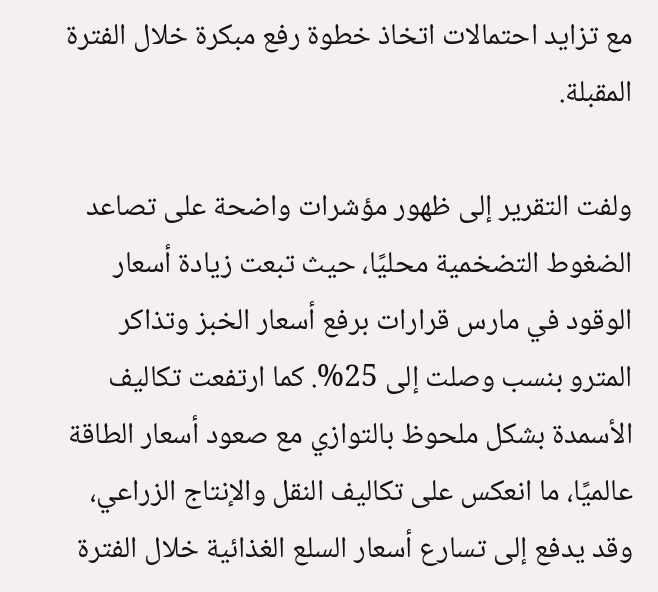مع تزايد احتمالات اتخاذ خطوة رفع مبكرة خلال الفترة المقبلة.

ولفت التقرير إلى ظهور مؤشرات واضحة على تصاعد الضغوط التضخمية محليًا، حيث تبعت زيادة أسعار الوقود في مارس قرارات برفع أسعار الخبز وتذاكر المترو بنسب وصلت إلى 25%. كما ارتفعت تكاليف الأسمدة بشكل ملحوظ بالتوازي مع صعود أسعار الطاقة عالميًا، ما انعكس على تكاليف النقل والإنتاج الزراعي، وقد يدفع إلى تسارع أسعار السلع الغذائية خلال الفترة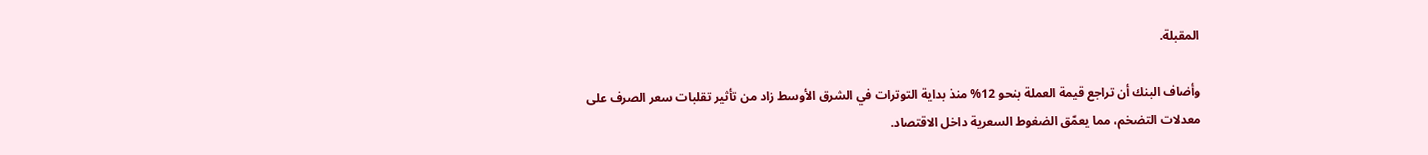المقبلة.

وأضاف البنك أن تراجع قيمة العملة بنحو 12% منذ بداية التوترات في الشرق الأوسط زاد من تأثير تقلبات سعر الصرف على معدلات التضخم، مما يعمّق الضغوط السعرية داخل الاقتصاد.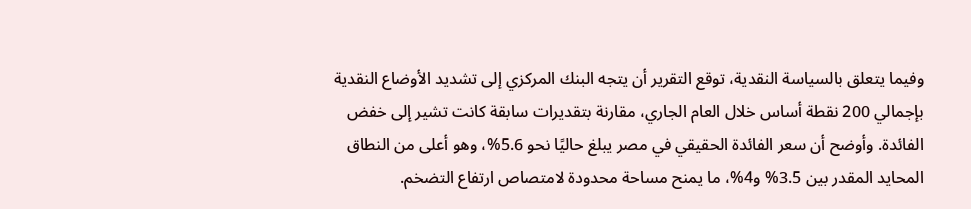وفيما يتعلق بالسياسة النقدية، توقع التقرير أن يتجه البنك المركزي إلى تشديد الأوضاع النقدية بإجمالي 200 نقطة أساس خلال العام الجاري، مقارنة بتقديرات سابقة كانت تشير إلى خفض الفائدة. وأوضح أن سعر الفائدة الحقيقي في مصر يبلغ حاليًا نحو 5.6%، وهو أعلى من النطاق المحايد المقدر بين 3.5% و4%، ما يمنح مساحة محدودة لامتصاص ارتفاع التضخم.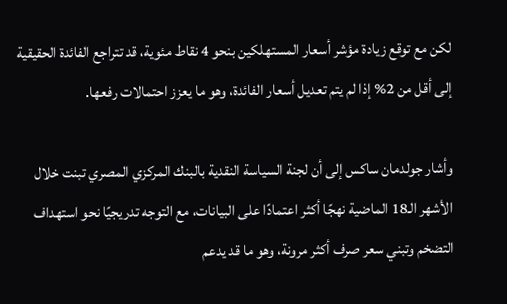لكن مع توقع زيادة مؤشر أسعار المستهلكين بنحو 4 نقاط مئوية، قد تتراجع الفائدة الحقيقية إلى أقل من 2% إذا لم يتم تعديل أسعار الفائدة، وهو ما يعزز احتمالات رفعها.

وأشار جولدمان ساكس إلى أن لجنة السياسة النقدية بالبنك المركزي المصري تبنت خلال الأشهر الـ18 الماضية نهجًا أكثر اعتمادًا على البيانات، مع التوجه تدريجيًا نحو استهداف التضخم وتبني سعر صرف أكثر مرونة، وهو ما قد يدعم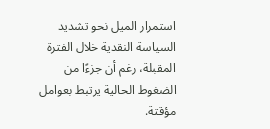استمرار الميل نحو تشديد السياسة النقدية خلال الفترة المقبلة، رغم أن جزءًا من الضغوط الحالية يرتبط بعوامل مؤقتة.